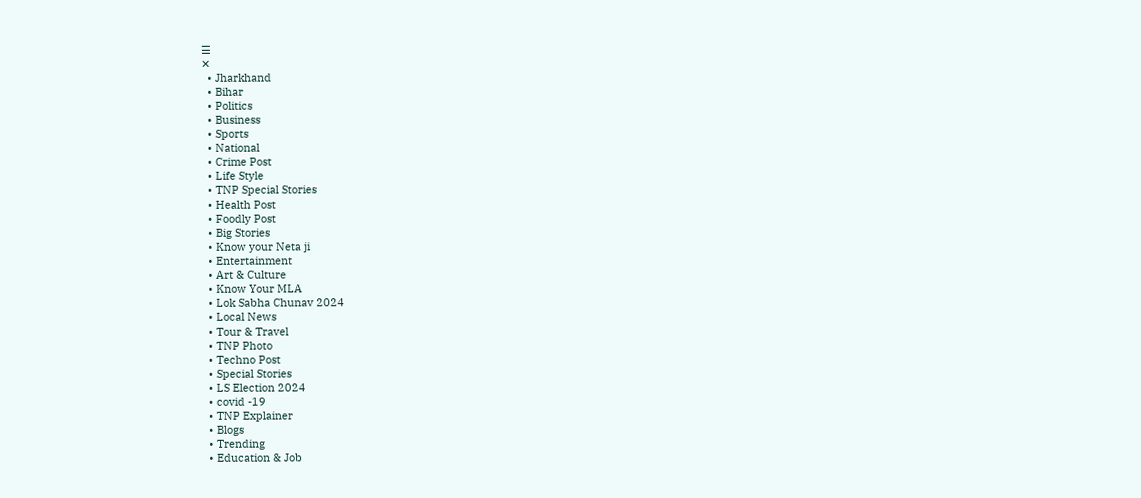☰
✕
  • Jharkhand
  • Bihar
  • Politics
  • Business
  • Sports
  • National
  • Crime Post
  • Life Style
  • TNP Special Stories
  • Health Post
  • Foodly Post
  • Big Stories
  • Know your Neta ji
  • Entertainment
  • Art & Culture
  • Know Your MLA
  • Lok Sabha Chunav 2024
  • Local News
  • Tour & Travel
  • TNP Photo
  • Techno Post
  • Special Stories
  • LS Election 2024
  • covid -19
  • TNP Explainer
  • Blogs
  • Trending
  • Education & Job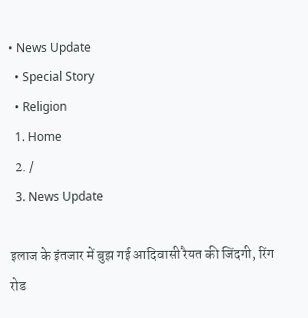• News Update
  • Special Story
  • Religion
  1. Home
  2. /
  3. News Update

इलाज के इंतजार में बुझ गई आदिवासी रैयत की जिंदगी, रिंग रोड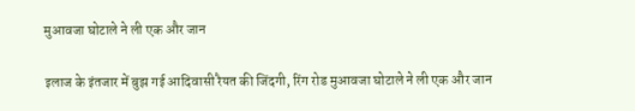मुआवजा घोटाले ने ली एक और जान

इलाज के इंतजार में बुझ गई आदिवासी रैयत की जिंदगी, रिंग रोड मुआवजा घोटाले ने ली एक और जान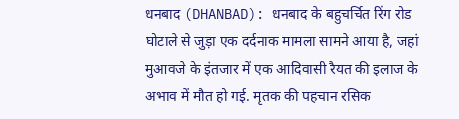धनबाद (DHANBAD): धनबाद के बहुचर्चित रिंग रोड घोटाले से जुड़ा एक दर्दनाक मामला सामने आया है, जहां मुआवजे के इंतजार में एक आदिवासी रैयत की इलाज के अभाव में मौत हो गई. मृतक की पहचान रसिक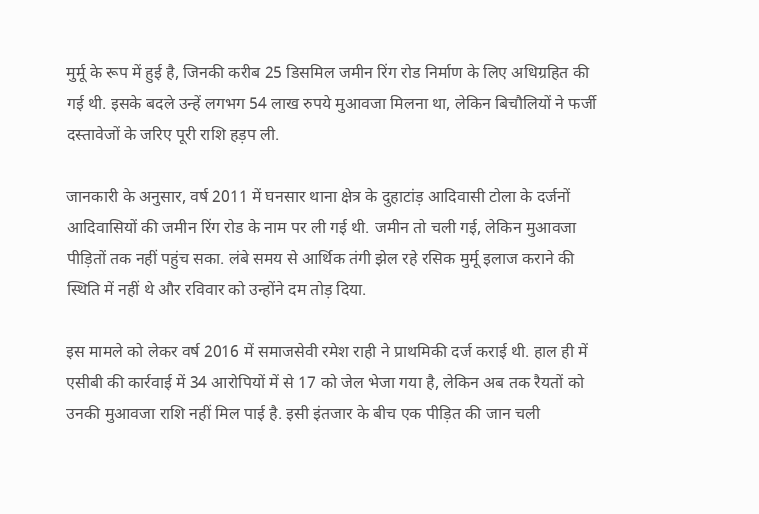मुर्मू के रूप में हुई है, जिनकी करीब 25 डिसमिल जमीन रिंग रोड निर्माण के लिए अधिग्रहित की गई थी. इसके बदले उन्हें लगभग 54 लाख रुपये मुआवजा मिलना था, लेकिन बिचौलियों ने फर्जी दस्तावेजों के जरिए पूरी राशि हड़प ली.

जानकारी के अनुसार, वर्ष 2011 में घनसार थाना क्षेत्र के दुहाटांड़ आदिवासी टोला के दर्जनों आदिवासियों की जमीन रिंग रोड के नाम पर ली गई थी. जमीन तो चली गई, लेकिन मुआवजा पीड़ितों तक नहीं पहुंच सका. लंबे समय से आर्थिक तंगी झेल रहे रसिक मुर्मू इलाज कराने की स्थिति में नहीं थे और रविवार को उन्होंने दम तोड़ दिया.

इस मामले को लेकर वर्ष 2016 में समाजसेवी रमेश राही ने प्राथमिकी दर्ज कराई थी. हाल ही में एसीबी की कार्रवाई में 34 आरोपियों में से 17 को जेल भेजा गया है, लेकिन अब तक रैयतों को उनकी मुआवजा राशि नहीं मिल पाई है. इसी इंतजार के बीच एक पीड़ित की जान चली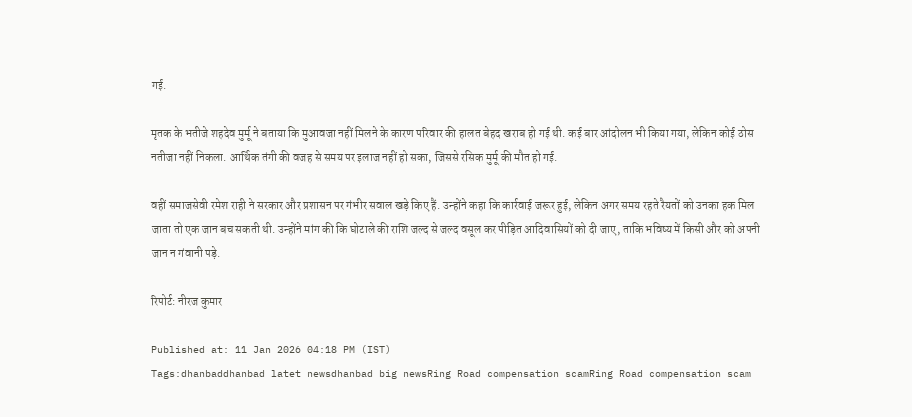गई.

मृतक के भतीजे शहदेव मुर्मू ने बताया कि मुआवजा नहीं मिलने के कारण परिवार की हालत बेहद खराब हो गई थी. कई बार आंदोलन भी किया गया, लेकिन कोई ठोस नतीजा नहीं निकला. आर्थिक तंगी की वजह से समय पर इलाज नहीं हो सका, जिससे रसिक मुर्मू की मौत हो गई.

वहीं समाजसेवी रमेश राही ने सरकार और प्रशासन पर गंभीर सवाल खड़े किए हैं. उन्होंने कहा कि कार्रवाई जरूर हुई, लेकिन अगर समय रहते रैयतों को उनका हक मिल जाता तो एक जान बच सकती थी. उन्होंने मांग की कि घोटाले की राशि जल्द से जल्द वसूल कर पीड़ित आदिवासियों को दी जाए, ताकि भविष्य में किसी और को अपनी जान न गंवानी पड़े.

रिपोर्ट: नीरज कुमार

Published at: 11 Jan 2026 04:18 PM (IST)
Tags:dhanbaddhanbad latet newsdhanbad big newsRing Road compensation scamRing Road compensation scam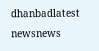dhanbadlatest newsnews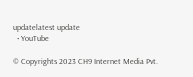updatelatest update
  • YouTube

© Copyrights 2023 CH9 Internet Media Pvt.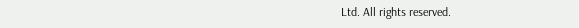Ltd. All rights reserved.